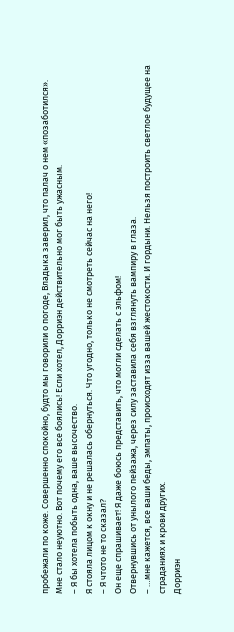пробежали по коже. Совершенно спокойно, будто мы говорили о погоде, Владыка заверил, что палач о нем «позаботился».
Мне стало неуютно. Вот почему его все боялись! Если хотел, Дорриэн действительно мог быть ужасным.
– Я бы хотела побыть одна, ваше высочество.
Я стояла лицом к окну и не решалась обернуться. Что угодно, только не смотреть сейчас на него!
– Я чтото не то сказал?
Он еще спрашивает! Я даже боюсь представить, что могли сделать с эльфом!
Отвернувшись от унылого пейзажа, через силу заставила себя взглянуть вампиру в глаза.
– …мне кажется, все ваши беды, эмпаты, происходят изза вашей жестокости. И гордыни. Нельзя построить светлое будущее на страданиях и крови других.
Дорриэн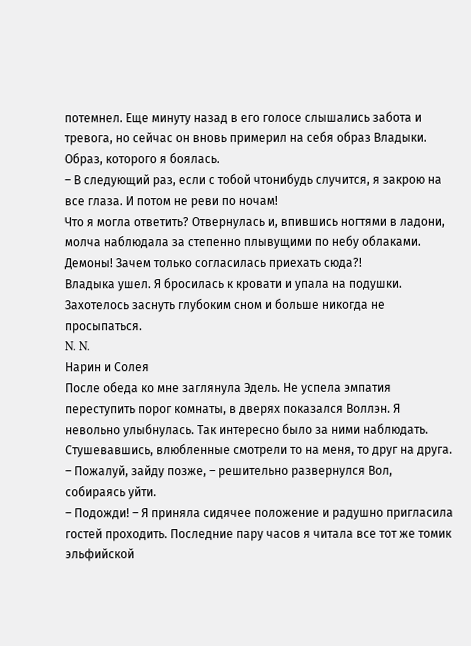потемнел. Еще минуту назад в его голосе слышались забота и тревога, но сейчас он вновь примерил на себя образ Владыки. Образ, которого я боялась.
– В следующий раз, если с тобой чтонибудь случится, я закрою на все глаза. И потом не реви по ночам!
Что я могла ответить? Отвернулась и, впившись ногтями в ладони, молча наблюдала за степенно плывущими по небу облаками. Демоны! Зачем только согласилась приехать сюда?!
Владыка ушел. Я бросилась к кровати и упала на подушки. Захотелось заснуть глубоким сном и больше никогда не просыпаться.
N. N.
Нарин и Солея
После обеда ко мне заглянула Эдель. Не успела эмпатия переступить порог комнаты, в дверях показался Воллэн. Я невольно улыбнулась. Так интересно было за ними наблюдать. Стушевавшись, влюбленные смотрели то на меня, то друг на друга.
– Пожалуй, зайду позже, – решительно развернулся Вол, собираясь уйти.
– Подожди! – Я приняла сидячее положение и радушно пригласила гостей проходить. Последние пару часов я читала все тот же томик эльфийской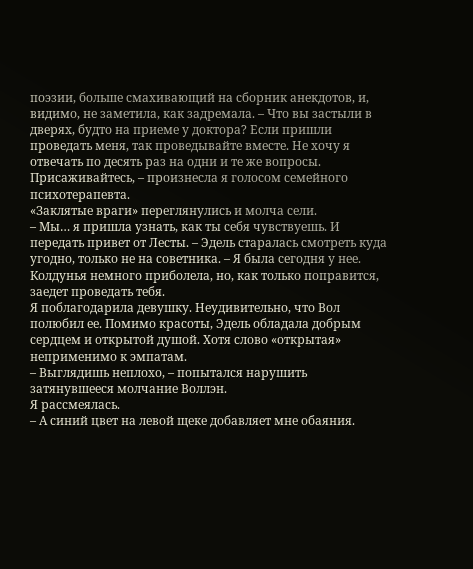поэзии, больше смахивающий на сборник анекдотов, и, видимо, не заметила, как задремала. – Что вы застыли в дверях, будто на приеме у доктора? Если пришли проведать меня, так проведывайте вместе. Не хочу я отвечать по десять раз на одни и те же вопросы. Присаживайтесь, – произнесла я голосом семейного психотерапевта.
«Заклятые враги» переглянулись и молча сели.
– Мы… я пришла узнать, как ты себя чувствуешь. И передать привет от Лесты. – Эдель старалась смотреть куда угодно, только не на советника. – Я была сегодня у нее. Колдунья немного приболела, но, как только поправится, заедет проведать тебя.
Я поблагодарила девушку. Неудивительно, что Вол полюбил ее. Помимо красоты, Эдель обладала добрым сердцем и открытой душой. Хотя слово «открытая» неприменимо к эмпатам.
– Выглядишь неплохо, – попытался нарушить затянувшееся молчание Воллэн.
Я рассмеялась.
– А синий цвет на левой щеке добавляет мне обаяния.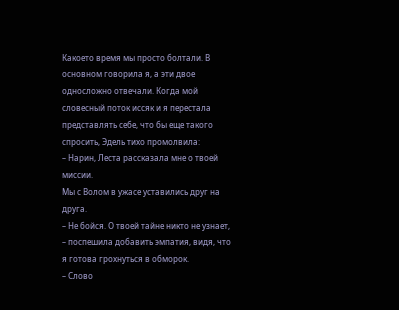Какоето время мы просто болтали. В основном говорила я, а эти двое односложно отвечали. Когда мой словесный поток иссяк и я перестала представлять себе, что бы еще такого спросить, Эдель тихо промолвила:
– Нарин, Леста рассказала мне о твоей миссии.
Мы с Волом в ужасе уставились друг на друга.
– Не бойся. О твоей тайне никто не узнает, – поспешила добавить эмпатия, видя, что я готова грохнуться в обморок.
– Слово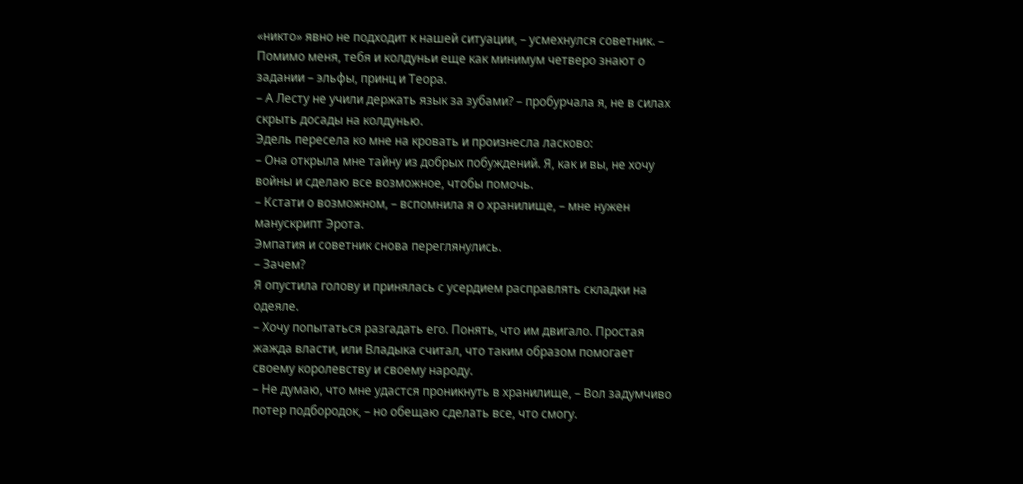«никто» явно не подходит к нашей ситуации, – усмехнулся советник. – Помимо меня, тебя и колдуньи еще как минимум четверо знают о задании – эльфы, принц и Теора.
– А Лесту не учили держать язык за зубами? – пробурчала я, не в силах скрыть досады на колдунью.
Эдель пересела ко мне на кровать и произнесла ласково:
– Она открыла мне тайну из добрых побуждений. Я, как и вы, не хочу войны и сделаю все возможное, чтобы помочь.
– Кстати о возможном, – вспомнила я о хранилище, – мне нужен манускрипт Эрота.
Эмпатия и советник снова переглянулись.
– Зачем?
Я опустила голову и принялась с усердием расправлять складки на одеяле.
– Хочу попытаться разгадать его. Понять, что им двигало. Простая жажда власти, или Владыка считал, что таким образом помогает своему королевству и своему народу.
– Не думаю, что мне удастся проникнуть в хранилище, – Вол задумчиво потер подбородок, – но обещаю сделать все, что смогу.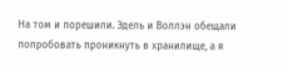На том и порешили. Эдель и Воллэн обещали попробовать проникнуть в хранилище, а я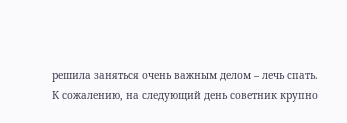решила заняться очень важным делом – лечь спать.
К сожалению, на следующий день советник крупно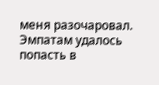меня разочаровал. Эмпатам удалось попасть в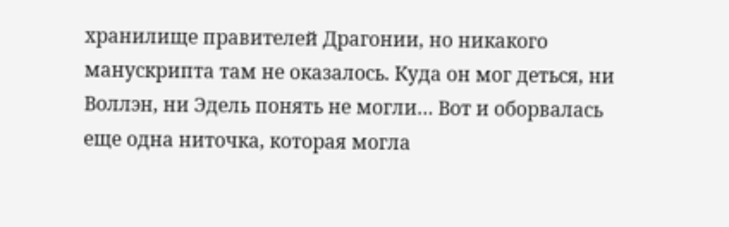хранилище правителей Драгонии, но никакого манускрипта там не оказалось. Куда он мог деться, ни Воллэн, ни Эдель понять не могли… Вот и оборвалась еще одна ниточка, которая могла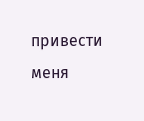привести меня